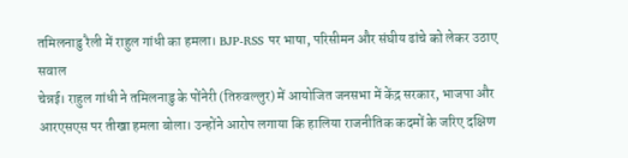तमिलनाडु रैली में राहुल गांधी का हमला। BJP-RSS पर भाषा, परिसीमन और संघीय ढांचे को लेकर उठाए सवाल
चेन्नई। राहुल गांधी ने तमिलनाडु के पोंनेरी (तिरुवल्लुर) में आयोजित जनसभा में केंद्र सरकार, भाजपा और आरएसएस पर तीखा हमला बोला। उन्होंने आरोप लगाया कि हालिया राजनीतिक कदमों के जरिए दक्षिण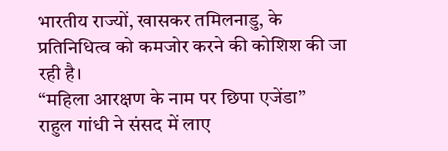भारतीय राज्यों, खासकर तमिलनाडु, के प्रतिनिधित्व को कमजोर करने की कोशिश की जा रही है।
“महिला आरक्षण के नाम पर छिपा एजेंडा”
राहुल गांधी ने संसद में लाए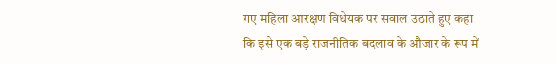गए महिला आरक्षण विधेयक पर सवाल उठाते हुए कहा कि इसे एक बड़े राजनीतिक बदलाव के औजार के रूप में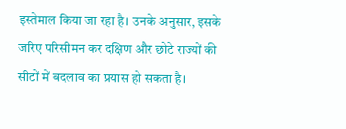इस्तेमाल किया जा रहा है। उनके अनुसार, इसके जरिए परिसीमन कर दक्षिण और छोटे राज्यों की सीटों में बदलाव का प्रयास हो सकता है।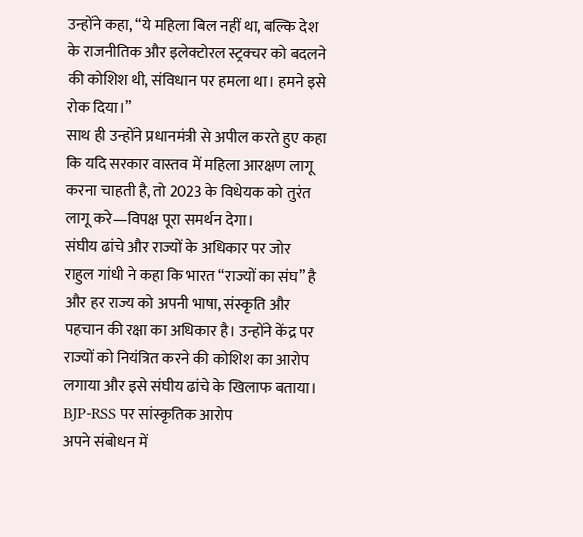उन्होंने कहा, “ये महिला बिल नहीं था, बल्कि देश के राजनीतिक और इलेक्टोरल स्ट्रक्चर को बदलने की कोशिश थी, संविधान पर हमला था। हमने इसे रोक दिया।”
साथ ही उन्होंने प्रधानमंत्री से अपील करते हुए कहा कि यदि सरकार वास्तव में महिला आरक्षण लागू करना चाहती है, तो 2023 के विधेयक को तुरंत लागू करे—विपक्ष पूरा समर्थन देगा।
संघीय ढांचे और राज्यों के अधिकार पर जोर
राहुल गांधी ने कहा कि भारत “राज्यों का संघ” है और हर राज्य को अपनी भाषा, संस्कृति और पहचान की रक्षा का अधिकार है। उन्होंने केंद्र पर राज्यों को नियंत्रित करने की कोशिश का आरोप लगाया और इसे संघीय ढांचे के खिलाफ बताया।
BJP-RSS पर सांस्कृतिक आरोप
अपने संबोधन में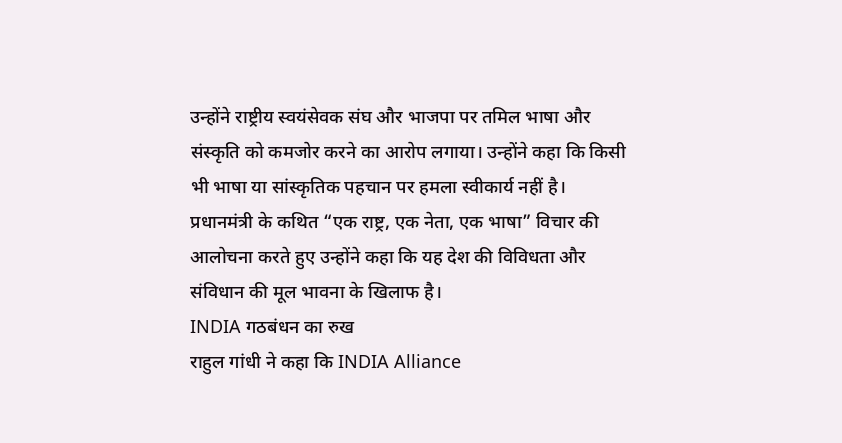उन्होंने राष्ट्रीय स्वयंसेवक संघ और भाजपा पर तमिल भाषा और संस्कृति को कमजोर करने का आरोप लगाया। उन्होंने कहा कि किसी भी भाषा या सांस्कृतिक पहचान पर हमला स्वीकार्य नहीं है।
प्रधानमंत्री के कथित “एक राष्ट्र, एक नेता, एक भाषा” विचार की आलोचना करते हुए उन्होंने कहा कि यह देश की विविधता और संविधान की मूल भावना के खिलाफ है।
INDIA गठबंधन का रुख
राहुल गांधी ने कहा कि INDIA Alliance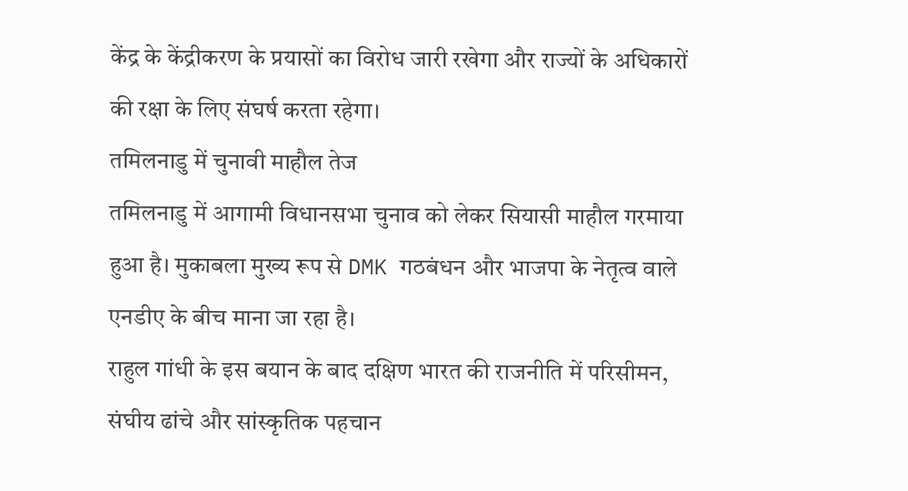केंद्र के केंद्रीकरण के प्रयासों का विरोध जारी रखेगा और राज्यों के अधिकारों की रक्षा के लिए संघर्ष करता रहेगा।
तमिलनाडु में चुनावी माहौल तेज
तमिलनाडु में आगामी विधानसभा चुनाव को लेकर सियासी माहौल गरमाया हुआ है। मुकाबला मुख्य रूप से DMK गठबंधन और भाजपा के नेतृत्व वाले एनडीए के बीच माना जा रहा है।
राहुल गांधी के इस बयान के बाद दक्षिण भारत की राजनीति में परिसीमन, संघीय ढांचे और सांस्कृतिक पहचान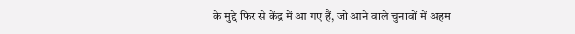के मुद्दे फिर से केंद्र में आ गए हैं, जो आने वाले चुनावों में अहम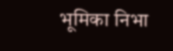भूमिका निभा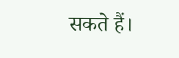सकते हैं।